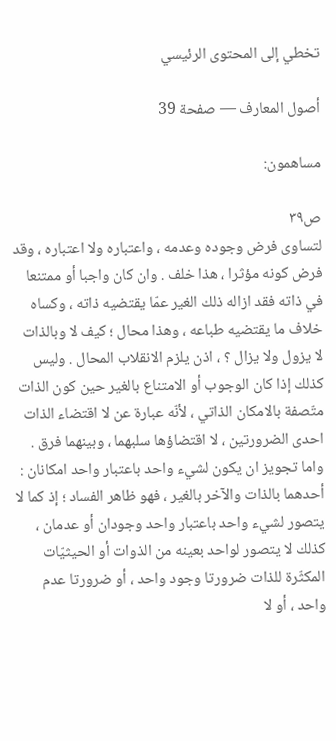تخطي إلى المحتوى الرئيسي

أصول المعارف — صفحة 39

مساهمون:

ص٣٩
لتساوى فرض وجوده وعدمه ، واعتباره ولا اعتباره ، وقد فرض كونه مؤثرا ، هذا خلف . وان كان واجبا أو ممتنعا في ذاته فقد ازاله ذلك الغير عمّا يقتضيه ذاته ، وكساه خلاف ما يقتضيه طباعه ، وهذا محال ؛ كيف لا وبالذات لا يزول ولا يزال ؟ ، اذن يلزم الانقلاب المحال . وليس كذلك إذا كان الوجوب أو الامتناع بالغير حين كون الذات متّصفة بالامكان الذاتي ، لأنّه عبارة عن لا اقتضاء الذات احدى الضرورتين ، لا اقتضاؤها سلبهما ، وبينهما فرق . واما تجويز ان يكون لشيء واحد باعتبار واحد امكانان : أحدهما بالذات والآخر بالغير ، فهو ظاهر الفساد ؛ إذ كما لا يتصور لشيء واحد باعتبار واحد وجودان أو عدمان ، كذلك لا يتصور لواحد بعينه من الذوات أو الحيثيّات المكثّرة للذات ضرورتا وجود واحد ، أو ضرورتا عدم واحد ، أو لا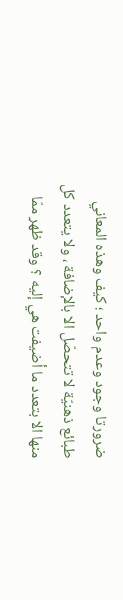ضرورتا وجود وعدم واحد ؛ كيف وهذه المعاني طبائع ذهنيّة لا تتحصّل الا بالإضافة ، ولا يتعدد كل منها الا بتعدد ما أضيفت هي إليه ؟ وقد ظهر ممّا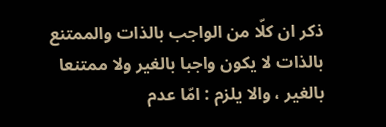ذكر ان كلّا من الواجب بالذات والممتنع بالذات لا يكون واجبا بالغير ولا ممتنعا بالغير ، والا يلزم : امّا عدم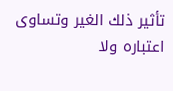تأثير ذلك الغير وتساوى اعتباره ولا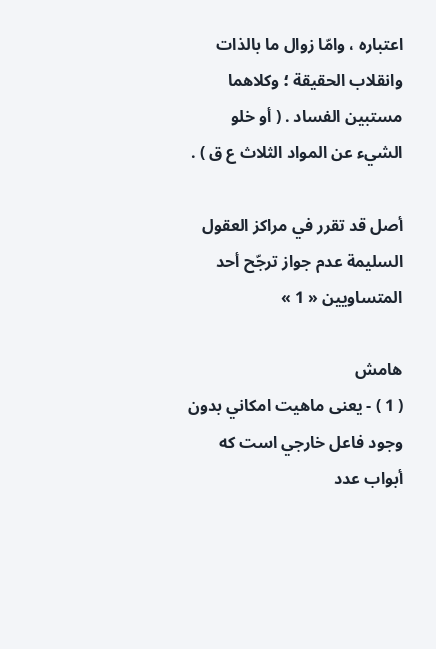اعتباره ، وامّا زوال ما بالذات وانقلاب الحقيقة ؛ وكلاهما مستبين الفساد . ( أو خلو الشيء عن المواد الثلاث ع ق ) .

أصل قد تقرر في مراكز العقول السليمة عدم جواز ترجّح أحد المتساويين « 1 »

هامش
( 1 ) - يعنى ماهيت امكاني بدون وجود فاعل خارجي است كه أبواب عدد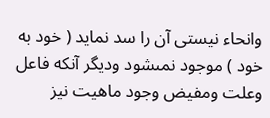وانحاء نيستى آن را سد نمايد ( خود به خود ) موجود نمىشود وديگر آنكه فاعل وعلت ومفيض وجود ماهيت نيز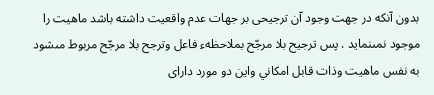بدون آنكه در جهت وجود آن ترجيحى بر جهات عدم واقعيت داشته باشد ماهيت را موجود نمىنمايد . پس ترجيح بلا مرجّح بملاحظهء فاعل وترجح بلا مرجّح مربوط مىشود به نفس ماهيت وذات قابل امكاني واين دو مورد داراى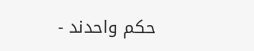حكم واحدند -